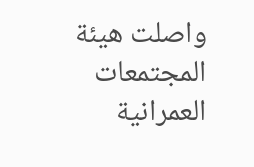واصلت هيئة المجتمعات العمرانية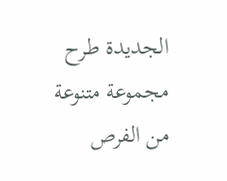الجديدة طرح مجموعة متنوعة من الفرص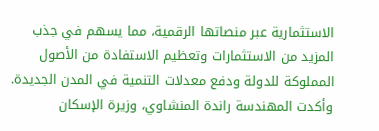الاستثمارية عبر منصاتها الرقمية، مما يسهم في جذب المزيد من الاستثمارات وتعظيم الاستفادة من الأصول المملوكة للدولة ودفع معدلات التنمية في المدن الجديدة.
وأكدت المهندسة راندة المنشاوي، وزيرة الإسكان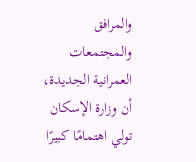والمرافق والمجتمعات العمرانية الجديدة، أن وزارة الإسكان تولي اهتمامًا كبيرًا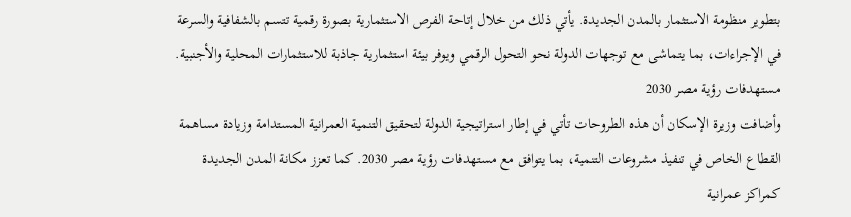بتطوير منظومة الاستثمار بالمدن الجديدة. يأتي ذلك من خلال إتاحة الفرص الاستثمارية بصورة رقمية تتسم بالشفافية والسرعة في الإجراءات، بما يتماشى مع توجهات الدولة نحو التحول الرقمي ويوفر بيئة استثمارية جاذبة للاستثمارات المحلية والأجنبية.
مستهدفات رؤية مصر 2030
وأضافت وزيرة الإسكان أن هذه الطروحات تأتي في إطار استراتيجية الدولة لتحقيق التنمية العمرانية المستدامة وزيادة مساهمة القطاع الخاص في تنفيذ مشروعات التنمية، بما يتوافق مع مستهدفات رؤية مصر 2030. كما تعزز مكانة المدن الجديدة كمراكز عمرانية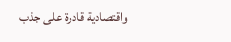واقتصادية قادرة على جذب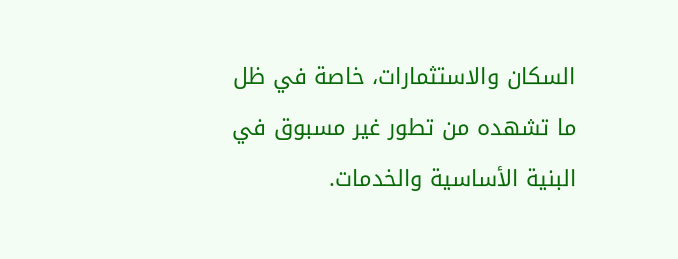السكان والاستثمارات، خاصة في ظل ما تشهده من تطور غير مسبوق في البنية الأساسية والخدمات.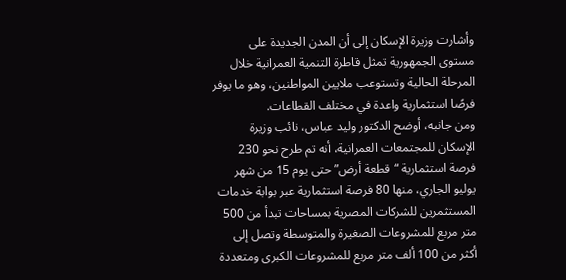وأشارت وزيرة الإسكان إلى أن المدن الجديدة على مستوى الجمهورية تمثل قاطرة التنمية العمرانية خلال المرحلة الحالية وتستوعب ملايين المواطنين، وهو ما يوفر فرصًا استثمارية واعدة في مختلف القطاعات.
ومن جانبه، أوضح الدكتور وليد عباس، نائب وزيرة الإسكان للمجتمعات العمرانية، أنه تم طرح نحو 230 فرصة استثمارية “قطعة أرض” حتى يوم 15 من شهر يوليو الجاري، منها 80 فرصة استثمارية عبر بوابة خدمات المستثمرين للشركات المصرية بمساحات تبدأ من 500 متر مربع للمشروعات الصغيرة والمتوسطة وتصل إلى أكثر من 100 ألف متر مربع للمشروعات الكبرى ومتعددة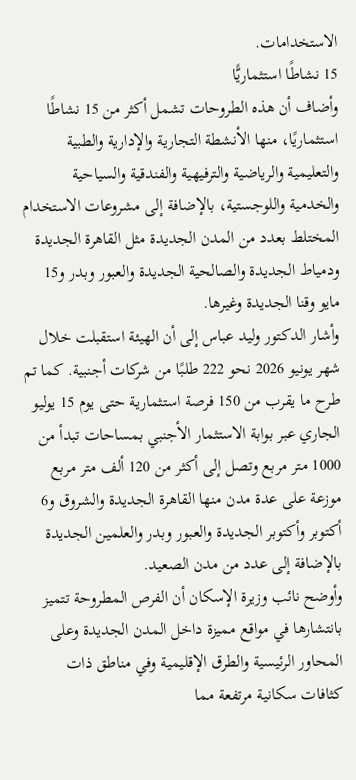الاستخدامات.
15 نشاطًا استثماريًّا
وأضاف أن هذه الطروحات تشمل أكثر من 15 نشاطًا استثماريًا، منها الأنشطة التجارية والإدارية والطبية والتعليمية والرياضية والترفيهية والفندقية والسياحية والخدمية واللوجستية، بالإضافة إلى مشروعات الاستخدام المختلط بعدد من المدن الجديدة مثل القاهرة الجديدة ودمياط الجديدة والصالحية الجديدة والعبور وبدر و15 مايو وقنا الجديدة وغيرها.
وأشار الدكتور وليد عباس إلى أن الهيئة استقبلت خلال شهر يونيو 2026 نحو 222 طلبًا من شركات أجنبية. كما تم طرح ما يقرب من 150 فرصة استثمارية حتى يوم 15 يوليو الجاري عبر بوابة الاستثمار الأجنبي بمساحات تبدأ من 1000 متر مربع وتصل إلى أكثر من 120 ألف متر مربع موزعة على عدة مدن منها القاهرة الجديدة والشروق و6 أكتوبر وأكتوبر الجديدة والعبور وبدر والعلمين الجديدة بالإضافة إلى عدد من مدن الصعيد.
وأوضح نائب وزيرة الإسكان أن الفرص المطروحة تتميز بانتشارها في مواقع مميزة داخل المدن الجديدة وعلى المحاور الرئيسية والطرق الإقليمية وفي مناطق ذات كثافات سكانية مرتفعة مما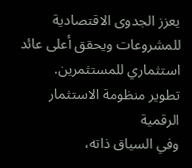يعزز الجدوى الاقتصادية للمشروعات ويحقق أعلى عائد استثماري للمستثمرين.
تطوير منظومة الاستثمار الرقمية
وفي السياق ذاته،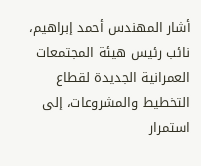أشار المهندس أحمد إبراهيم، نائب رئيس هيئة المجتمعات العمرانية الجديدة لقطاع التخطيط والمشروعات، إلى استمرار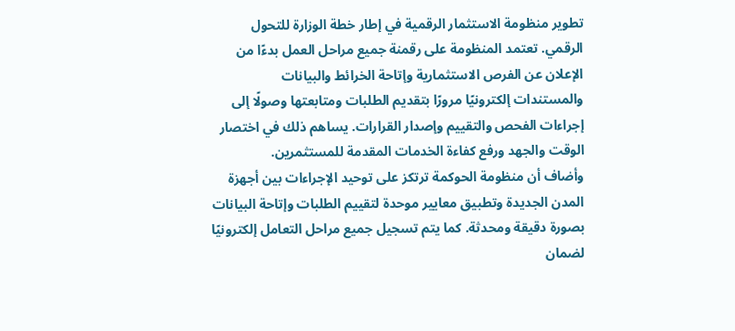تطوير منظومة الاستثمار الرقمية في إطار خطة الوزارة للتحول الرقمي. تعتمد المنظومة على رقمنة جميع مراحل العمل بدءًا من الإعلان عن الفرص الاستثمارية وإتاحة الخرائط والبيانات والمستندات إلكترونيًا مرورًا بتقديم الطلبات ومتابعتها وصولًا إلى إجراءات الفحص والتقييم وإصدار القرارات. يساهم ذلك في اختصار الوقت والجهد ورفع كفاءة الخدمات المقدمة للمستثمرين.
وأضاف أن منظومة الحوكمة ترتكز على توحيد الإجراءات بين أجهزة المدن الجديدة وتطبيق معايير موحدة لتقييم الطلبات وإتاحة البيانات بصورة دقيقة ومحدثة. كما يتم تسجيل جميع مراحل التعامل إلكترونيًا لضمان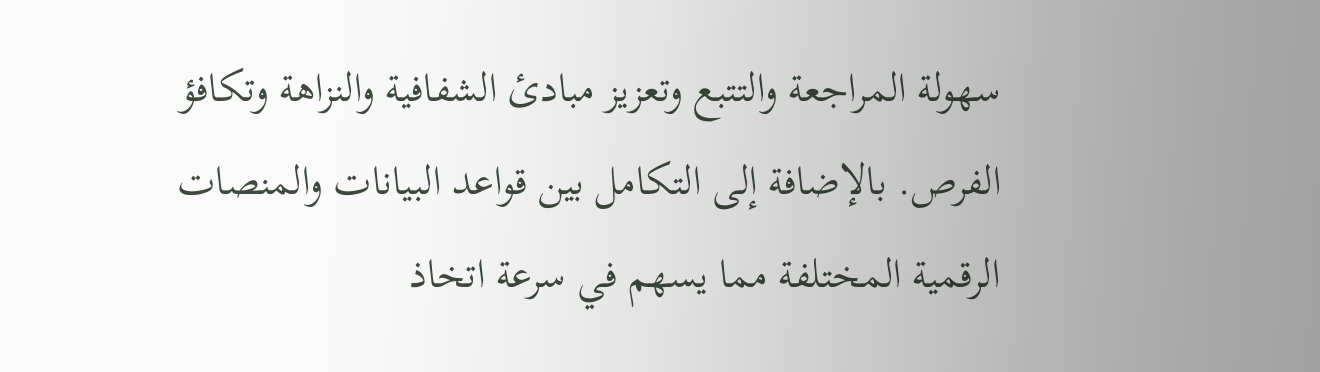سهولة المراجعة والتتبع وتعزيز مبادئ الشفافية والنزاهة وتكافؤ الفرص. بالإضافة إلى التكامل بين قواعد البيانات والمنصات الرقمية المختلفة مما يسهم في سرعة اتخاذ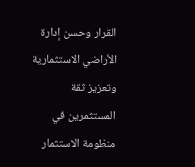القرار وحسن إدارة الأراضي الاستثمارية وتعزيز ثقة المستثمرين في منظومة الاستثمار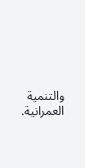والتنمية العمرانية.